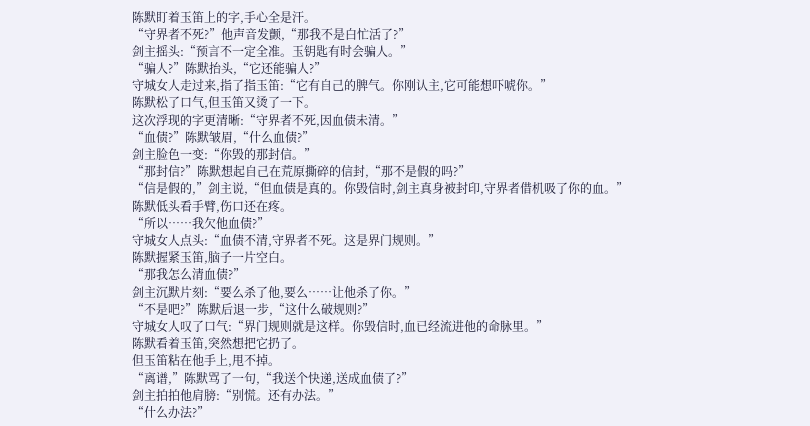陈默盯着玉笛上的字,手心全是汗。
“守界者不死?”他声音发颤,“那我不是白忙活了?”
剑主摇头:“预言不一定全准。玉钥匙有时会骗人。”
“骗人?”陈默抬头,“它还能骗人?”
守城女人走过来,指了指玉笛:“它有自己的脾气。你刚认主,它可能想吓唬你。”
陈默松了口气,但玉笛又烫了一下。
这次浮现的字更清晰:“守界者不死,因血债未清。”
“血债?”陈默皱眉,“什么血债?”
剑主脸色一变:“你毁的那封信。”
“那封信?”陈默想起自己在荒原撕碎的信封,“那不是假的吗?”
“信是假的,”剑主说,“但血债是真的。你毁信时,剑主真身被封印,守界者借机吸了你的血。”
陈默低头看手臂,伤口还在疼。
“所以……我欠他血债?”
守城女人点头:“血债不清,守界者不死。这是界门规则。”
陈默握紧玉笛,脑子一片空白。
“那我怎么清血债?”
剑主沉默片刻:“要么杀了他,要么……让他杀了你。”
“不是吧?”陈默后退一步,“这什么破规则?”
守城女人叹了口气:“界门规则就是这样。你毁信时,血已经流进他的命脉里。”
陈默看着玉笛,突然想把它扔了。
但玉笛粘在他手上,甩不掉。
“离谱,”陈默骂了一句,“我送个快递,送成血债了?”
剑主拍拍他肩膀:“别慌。还有办法。”
“什么办法?”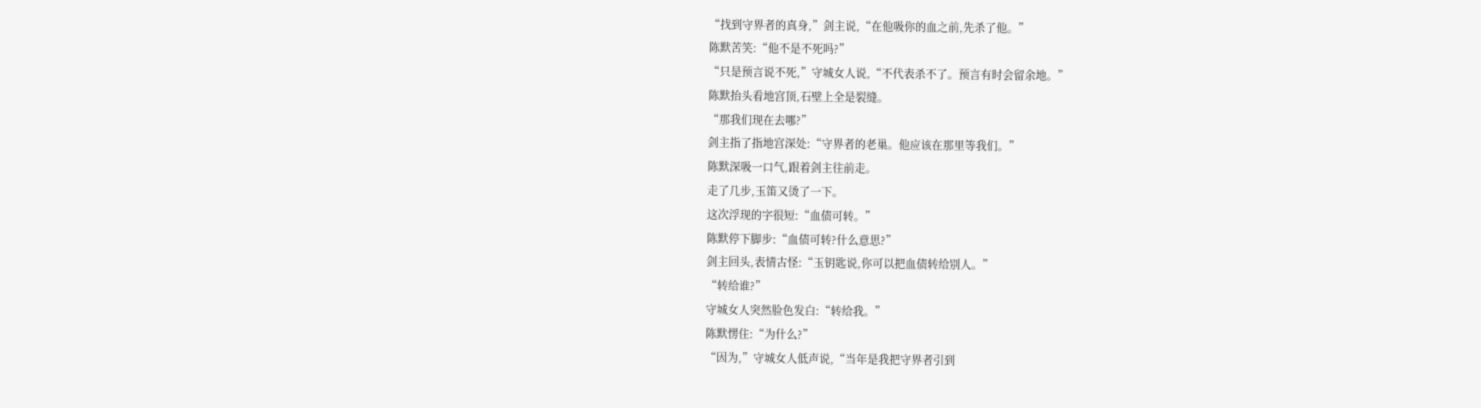“找到守界者的真身,”剑主说,“在他吸你的血之前,先杀了他。”
陈默苦笑:“他不是不死吗?”
“只是预言说不死,”守城女人说,“不代表杀不了。预言有时会留余地。”
陈默抬头看地宫顶,石壁上全是裂缝。
“那我们现在去哪?”
剑主指了指地宫深处:“守界者的老巢。他应该在那里等我们。”
陈默深吸一口气,跟着剑主往前走。
走了几步,玉笛又烫了一下。
这次浮现的字很短:“血债可转。”
陈默停下脚步:“血债可转?什么意思?”
剑主回头,表情古怪:“玉钥匙说,你可以把血债转给别人。”
“转给谁?”
守城女人突然脸色发白:“转给我。”
陈默愣住:“为什么?”
“因为,”守城女人低声说,“当年是我把守界者引到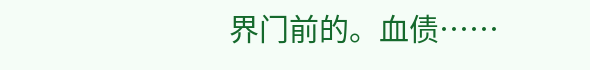界门前的。血债……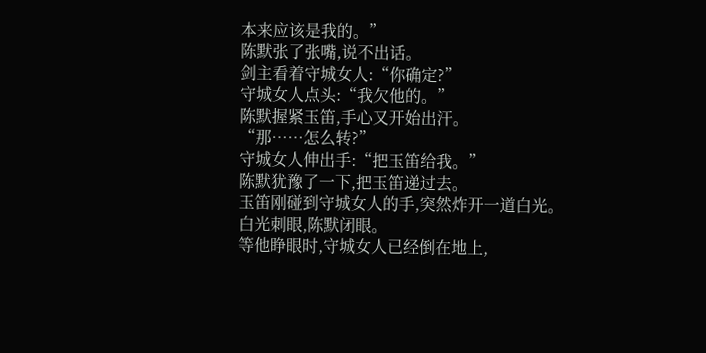本来应该是我的。”
陈默张了张嘴,说不出话。
剑主看着守城女人:“你确定?”
守城女人点头:“我欠他的。”
陈默握紧玉笛,手心又开始出汗。
“那……怎么转?”
守城女人伸出手:“把玉笛给我。”
陈默犹豫了一下,把玉笛递过去。
玉笛刚碰到守城女人的手,突然炸开一道白光。
白光刺眼,陈默闭眼。
等他睁眼时,守城女人已经倒在地上,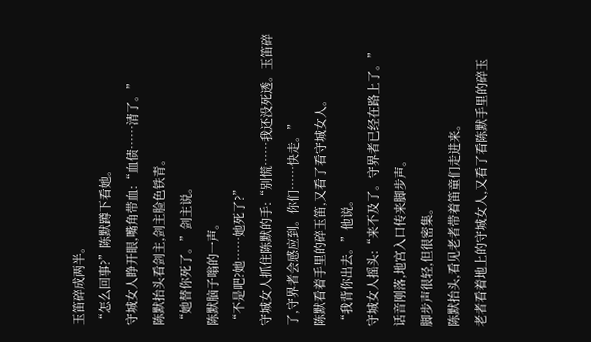玉笛碎成两半。
“怎么回事?”陈默蹲下看她。
守城女人睁开眼,嘴角带血:“血债……清了。”
陈默抬头看剑主,剑主脸色铁青。
“她替你死了。”剑主说。
陈默脑子嗡的一声。
“不是吧?她……她死了?”
守城女人抓住陈默的手:“别慌……我还没死透。玉笛碎了,守界者会感应到。你们……快走。”
陈默看着手里的碎玉笛,又看了看守城女人。
“我背你出去。”他说。
守城女人摇头:“来不及了。守界者已经在路上了。”
话音刚落,地宫入口传来脚步声。
脚步声很轻,但很密集。
陈默抬头,看见老者带着笛童们走进来。
老者看着地上的守城女人,又看了看陈默手里的碎玉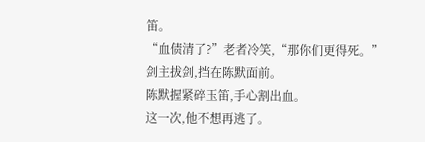笛。
“血债清了?”老者冷笑,“那你们更得死。”
剑主拔剑,挡在陈默面前。
陈默握紧碎玉笛,手心割出血。
这一次,他不想再逃了。